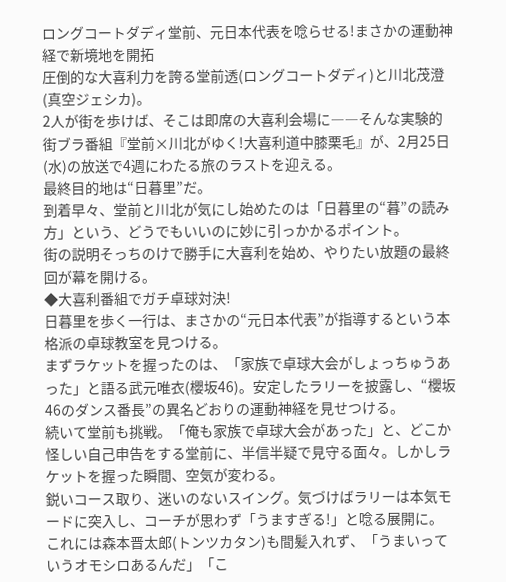ロングコートダディ堂前、元日本代表を唸らせる!まさかの運動神経で新境地を開拓
圧倒的な大喜利力を誇る堂前透(ロングコートダディ)と川北茂澄(真空ジェシカ)。
2人が街を歩けば、そこは即席の大喜利会場に――そんな実験的街ブラ番組『堂前×川北がゆく!大喜利道中膝栗毛』が、2月25日(水)の放送で4週にわたる旅のラストを迎える。
最終目的地は“日暮里”だ。
到着早々、堂前と川北が気にし始めたのは「日暮里の“暮”の読み方」という、どうでもいいのに妙に引っかかるポイント。
街の説明そっちのけで勝手に大喜利を始め、やりたい放題の最終回が幕を開ける。
◆大喜利番組でガチ卓球対決!
日暮里を歩く一行は、まさかの“元日本代表”が指導するという本格派の卓球教室を見つける。
まずラケットを握ったのは、「家族で卓球大会がしょっちゅうあった」と語る武元唯衣(櫻坂46)。安定したラリーを披露し、“櫻坂46のダンス番長”の異名どおりの運動神経を見せつける。
続いて堂前も挑戦。「俺も家族で卓球大会があった」と、どこか怪しい自己申告をする堂前に、半信半疑で見守る面々。しかしラケットを握った瞬間、空気が変わる。
鋭いコース取り、迷いのないスイング。気づけばラリーは本気モードに突入し、コーチが思わず「うますぎる!」と唸る展開に。
これには森本晋太郎(トンツカタン)も間髪入れず、「うまいっていうオモシロあるんだ」「こ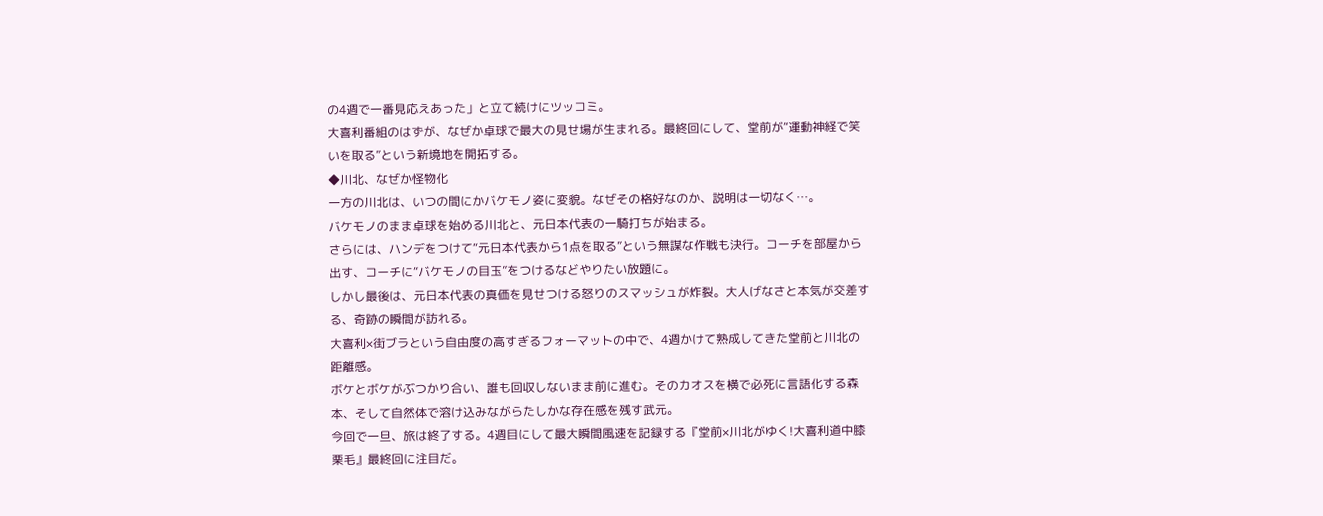の4週で一番見応えあった」と立て続けにツッコミ。
大喜利番組のはずが、なぜか卓球で最大の見せ場が生まれる。最終回にして、堂前が“運動神経で笑いを取る”という新境地を開拓する。
◆川北、なぜか怪物化
一方の川北は、いつの間にかバケモノ姿に変貌。なぜその格好なのか、説明は一切なく…。
バケモノのまま卓球を始める川北と、元日本代表の一騎打ちが始まる。
さらには、ハンデをつけて“元日本代表から1点を取る”という無謀な作戦も決行。コーチを部屋から出す、コーチに“バケモノの目玉”をつけるなどやりたい放題に。
しかし最後は、元日本代表の真価を見せつける怒りのスマッシュが炸裂。大人げなさと本気が交差する、奇跡の瞬間が訪れる。
大喜利×街ブラという自由度の高すぎるフォーマットの中で、4週かけて熟成してきた堂前と川北の距離感。
ボケとボケがぶつかり合い、誰も回収しないまま前に進む。そのカオスを横で必死に言語化する森本、そして自然体で溶け込みながらたしかな存在感を残す武元。
今回で一旦、旅は終了する。4週目にして最大瞬間風速を記録する『堂前×川北がゆく!大喜利道中膝栗毛』最終回に注目だ。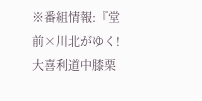※番組情報:『堂前×川北がゆく!大喜利道中膝栗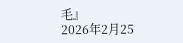毛』
2026年2月25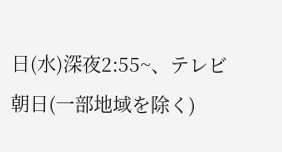日(水)深夜2:55~、テレビ朝日(一部地域を除く)